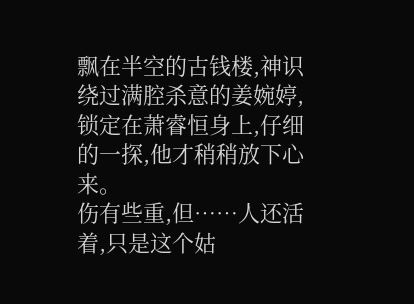飘在半空的古钱楼,神识绕过满腔杀意的姜婉婷,锁定在萧睿恒身上,仔细的一探,他才稍稍放下心来。
伤有些重,但……人还活着,只是这个姑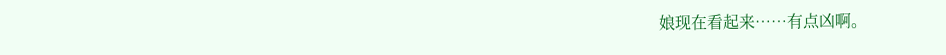娘现在看起来……有点凶啊。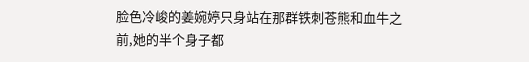脸色冷峻的姜婉婷只身站在那群铁刺苍熊和血牛之前,她的半个身子都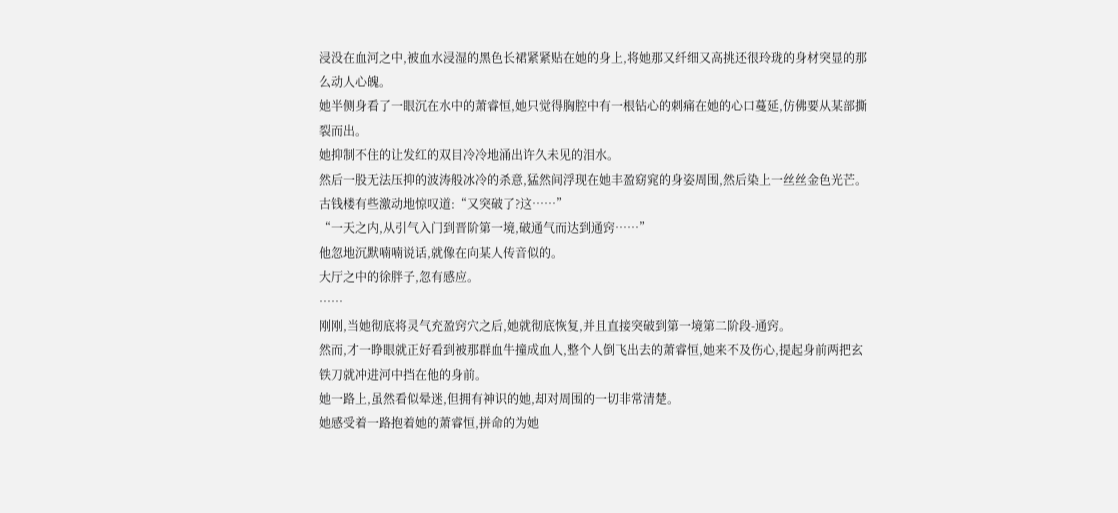浸没在血河之中,被血水浸湿的黑色长裙紧紧贴在她的身上,将她那又纤细又高挑还很玲珑的身材突显的那么动人心魄。
她半侧身看了一眼沉在水中的萧睿恒,她只觉得胸腔中有一根钻心的刺痛在她的心口蔓延,仿佛要从某部撕裂而出。
她抑制不住的让发红的双目冷冷地涌出许久未见的泪水。
然后一股无法压抑的波涛般冰冷的杀意,猛然间浮现在她丰盈窈窕的身姿周围,然后染上一丝丝金色光芒。
古钱楼有些激动地惊叹道:“又突破了?这……”
“一天之内,从引气入门到晋阶第一境,破通气而达到通窍……”
他忽地沉默喃喃说话,就像在向某人传音似的。
大厅之中的徐胖子,忽有感应。
……
刚刚,当她彻底将灵气充盈窍穴之后,她就彻底恢复,并且直接突破到第一境第二阶段-通窍。
然而,才一睁眼就正好看到被那群血牛撞成血人,整个人倒飞出去的萧睿恒,她来不及伤心,提起身前两把玄铁刀就冲进河中挡在他的身前。
她一路上,虽然看似晕迷,但拥有神识的她,却对周围的一切非常清楚。
她感受着一路抱着她的萧睿恒,拼命的为她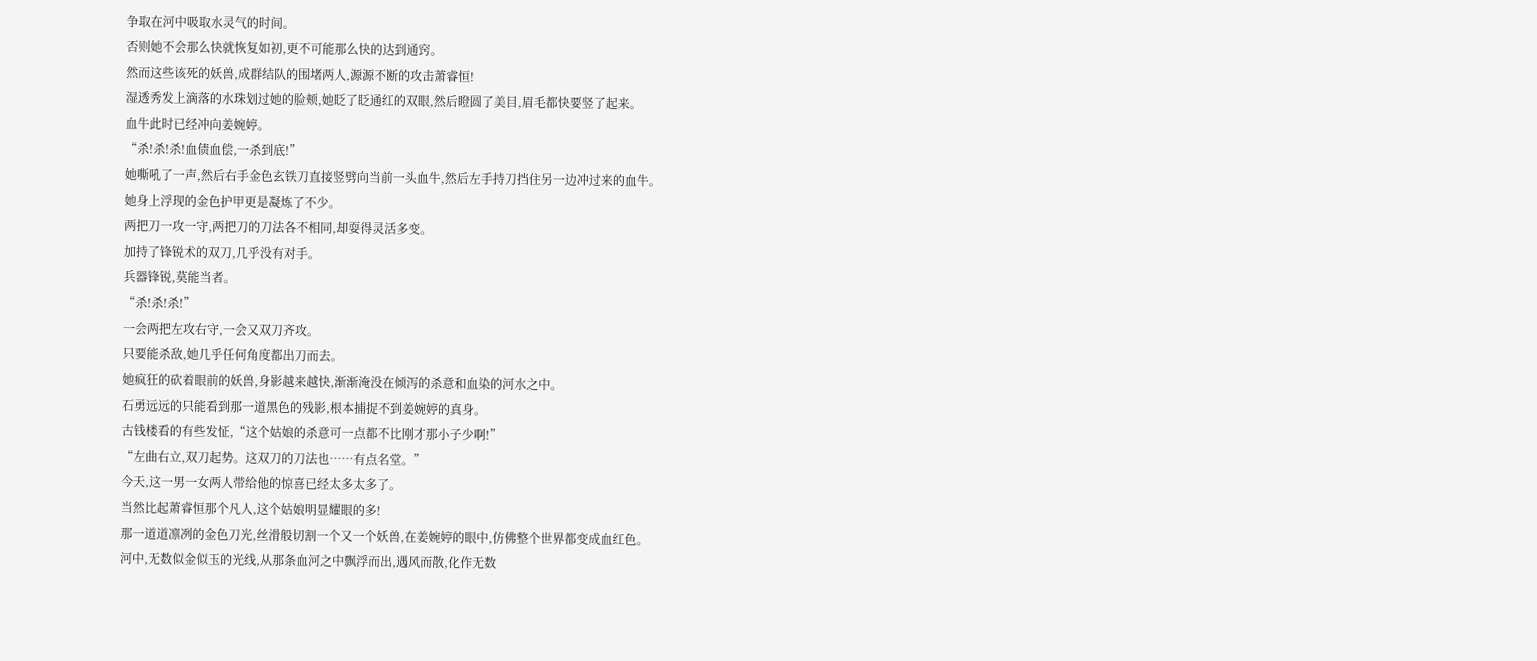争取在河中吸取水灵气的时间。
否则她不会那么快就恢复如初,更不可能那么快的达到通窍。
然而这些该死的妖兽,成群结队的围堵两人,源源不断的攻击萧睿恒!
湿透秀发上滴落的水珠划过她的脸颊,她眨了眨通红的双眼,然后瞪圆了美目,眉毛都快要竖了起来。
血牛此时已经冲向姜婉婷。
“杀!杀!杀!血债血偿,一杀到底!”
她嘶吼了一声,然后右手金色玄铁刀直接竖劈向当前一头血牛,然后左手持刀挡住另一边冲过来的血牛。
她身上浮现的金色护甲更是凝炼了不少。
两把刀一攻一守,两把刀的刀法各不相同,却耍得灵活多变。
加持了锋锐术的双刀,几乎没有对手。
兵器锋锐,莫能当者。
“杀!杀!杀!”
一会两把左攻右守,一会又双刀齐攻。
只要能杀敌,她几乎任何角度都出刀而去。
她疯狂的砍着眼前的妖兽,身影越来越快,渐渐淹没在倾泻的杀意和血染的河水之中。
石勇远远的只能看到那一道黑色的残影,根本捕捉不到姜婉婷的真身。
古钱楼看的有些发怔,“这个姑娘的杀意可一点都不比刚才那小子少啊!”
“左曲右立,双刀起势。这双刀的刀法也……有点名堂。”
今天,这一男一女两人带给他的惊喜已经太多太多了。
当然比起萧睿恒那个凡人,这个姑娘明显耀眼的多!
那一道道凛冽的金色刀光,丝滑般切割一个又一个妖兽,在姜婉婷的眼中,仿佛整个世界都变成血红色。
河中,无数似金似玉的光线,从那条血河之中飘浮而出,遇风而散,化作无数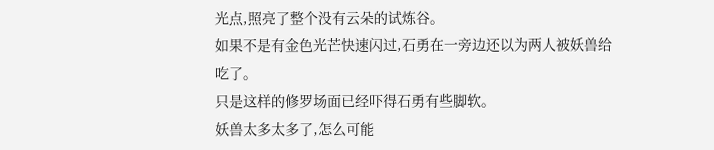光点,照亮了整个没有云朵的试炼谷。
如果不是有金色光芒快速闪过,石勇在一旁边还以为两人被妖兽给吃了。
只是这样的修罗场面已经吓得石勇有些脚软。
妖兽太多太多了,怎么可能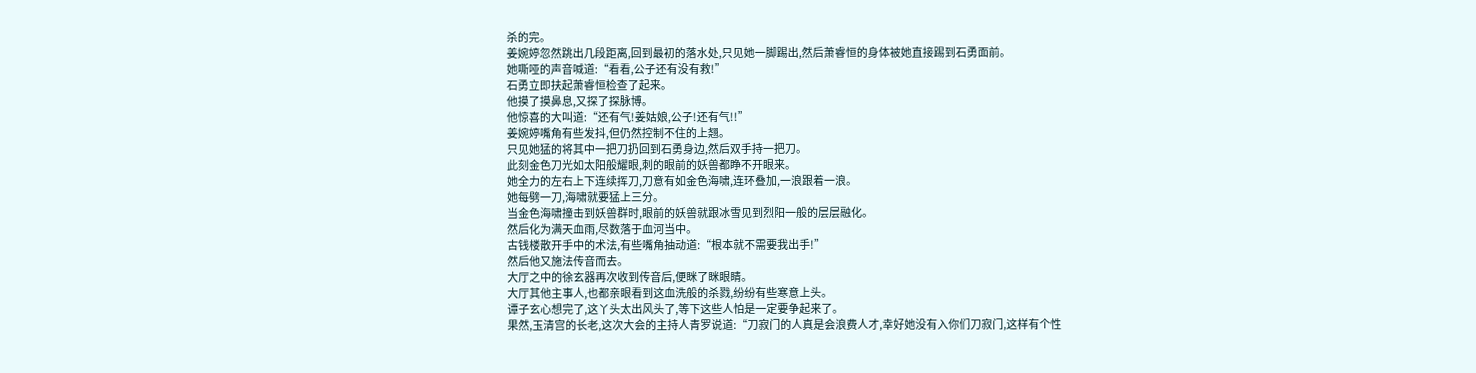杀的完。
姜婉婷忽然跳出几段距离,回到最初的落水处,只见她一脚踢出,然后萧睿恒的身体被她直接踢到石勇面前。
她嘶哑的声音喊道:“看看,公子还有没有救!”
石勇立即扶起萧睿恒检查了起来。
他摸了摸鼻息,又探了探脉博。
他惊喜的大叫道:“还有气!姜姑娘,公子!还有气!!”
姜婉婷嘴角有些发抖,但仍然控制不住的上翘。
只见她猛的将其中一把刀扔回到石勇身边,然后双手持一把刀。
此刻金色刀光如太阳般耀眼,刺的眼前的妖兽都睁不开眼来。
她全力的左右上下连续挥刀,刀意有如金色海啸,连环叠加,一浪跟着一浪。
她每劈一刀,海啸就要猛上三分。
当金色海啸撞击到妖兽群时,眼前的妖兽就跟冰雪见到烈阳一般的层层融化。
然后化为满天血雨,尽数落于血河当中。
古钱楼散开手中的术法,有些嘴角抽动道:“根本就不需要我出手!”
然后他又施法传音而去。
大厅之中的徐玄器再次收到传音后,便眯了眯眼睛。
大厅其他主事人,也都亲眼看到这血洗般的杀戮,纷纷有些寒意上头。
谭子玄心想完了,这丫头太出风头了,等下这些人怕是一定要争起来了。
果然,玉清宫的长老,这次大会的主持人青罗说道:“刀寂门的人真是会浪费人才,幸好她没有入你们刀寂门,这样有个性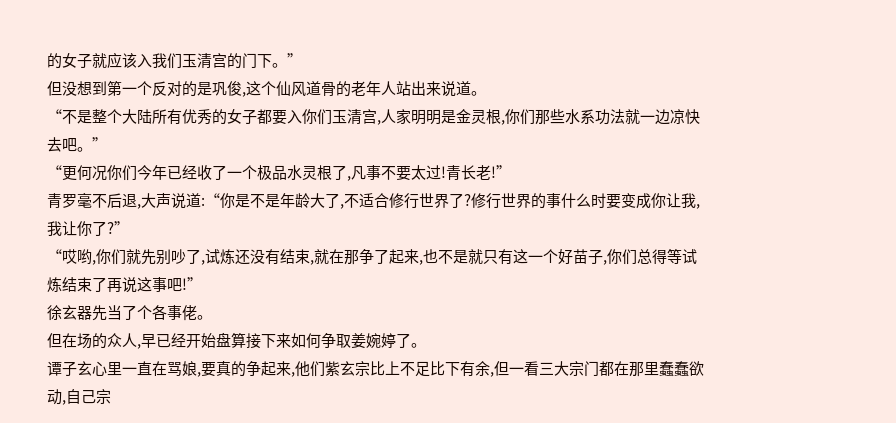的女子就应该入我们玉清宫的门下。”
但没想到第一个反对的是巩俊,这个仙风道骨的老年人站出来说道。
“不是整个大陆所有优秀的女子都要入你们玉清宫,人家明明是金灵根,你们那些水系功法就一边凉快去吧。”
“更何况你们今年已经收了一个极品水灵根了,凡事不要太过!青长老!”
青罗毫不后退,大声说道:“你是不是年龄大了,不适合修行世界了?修行世界的事什么时要变成你让我,我让你了?”
“哎哟,你们就先别吵了,试炼还没有结束,就在那争了起来,也不是就只有这一个好苗子,你们总得等试炼结束了再说这事吧!”
徐玄器先当了个各事佬。
但在场的众人,早已经开始盘算接下来如何争取姜婉婷了。
谭子玄心里一直在骂娘,要真的争起来,他们紫玄宗比上不足比下有余,但一看三大宗门都在那里蠢蠢欲动,自己宗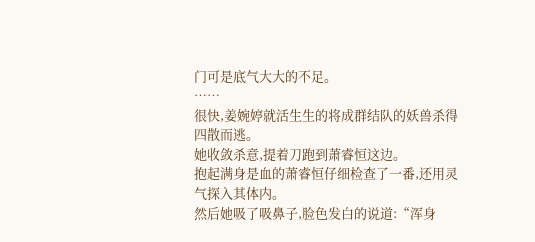门可是底气大大的不足。
……
很快,姜婉婷就活生生的将成群结队的妖兽杀得四散而逃。
她收敛杀意,提着刀跑到萧睿恒这边。
抱起满身是血的萧睿恒仔细检查了一番,还用灵气探入其体内。
然后她吸了吸鼻子,脸色发白的说道:“浑身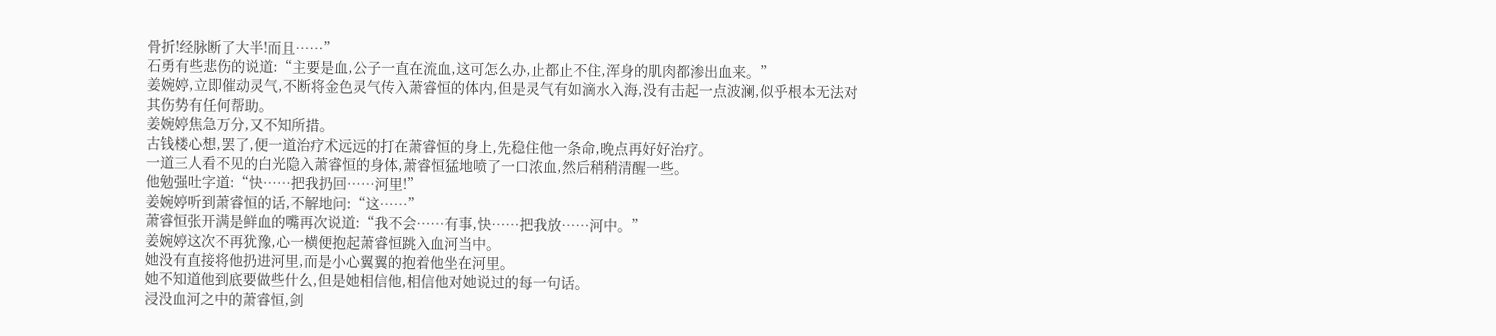骨折!经脉断了大半!而且……”
石勇有些悲伤的说道:“主要是血,公子一直在流血,这可怎么办,止都止不住,浑身的肌肉都渗出血来。”
姜婉婷,立即催动灵气,不断将金色灵气传入萧睿恒的体内,但是灵气有如滴水入海,没有击起一点波澜,似乎根本无法对其伤势有任何帮助。
姜婉婷焦急万分,又不知所措。
古钱楼心想,罢了,便一道治疗术远远的打在萧睿恒的身上,先稳住他一条命,晚点再好好治疗。
一道三人看不见的白光隐入萧睿恒的身体,萧睿恒猛地喷了一口浓血,然后稍稍清醒一些。
他勉强吐字道:“快……把我扔回……河里!”
姜婉婷听到萧睿恒的话,不解地问:“这……”
萧睿恒张开满是鲜血的嘴再次说道:“我不会……有事,快……把我放……河中。”
姜婉婷这次不再犹豫,心一横便抱起萧睿恒跳入血河当中。
她没有直接将他扔进河里,而是小心翼翼的抱着他坐在河里。
她不知道他到底要做些什么,但是她相信他,相信他对她说过的每一句话。
浸没血河之中的萧睿恒,剑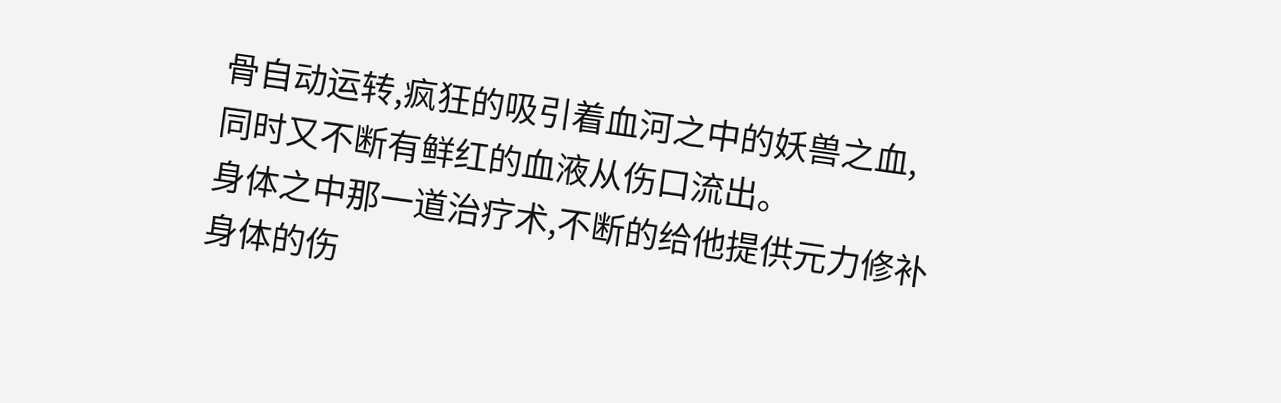骨自动运转,疯狂的吸引着血河之中的妖兽之血,同时又不断有鲜红的血液从伤口流出。
身体之中那一道治疗术,不断的给他提供元力修补身体的伤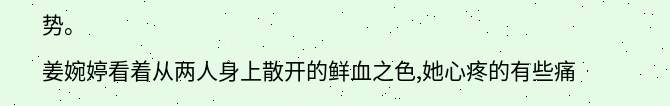势。
姜婉婷看着从两人身上散开的鲜血之色,她心疼的有些痛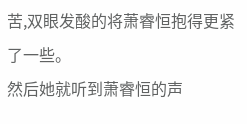苦,双眼发酸的将萧睿恒抱得更紧了一些。
然后她就听到萧睿恒的声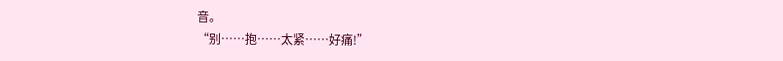音。
“别……抱……太紧……好痛!”